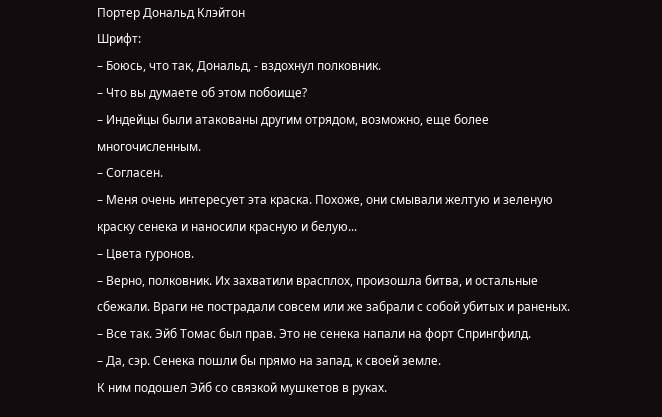Портер Дональд Клэйтон
Шрифт:
– Боюсь, что так, Дональд, - вздохнул полковник.
– Что вы думаете об этом побоище?
– Индейцы были атакованы другим отрядом, возможно, еще более многочисленным.
– Согласен.
– Меня очень интересует эта краска. Похоже, они смывали желтую и зеленую краску сенека и наносили красную и белую...
– Цвета гуронов.
– Верно, полковник. Их захватили врасплох, произошла битва, и остальные сбежали. Враги не пострадали совсем или же забрали с собой убитых и раненых.
– Все так. Эйб Томас был прав. Это не сенека напали на форт Спрингфилд.
– Да, сэр. Сенека пошли бы прямо на запад, к своей земле.
К ним подошел Эйб со связкой мушкетов в руках.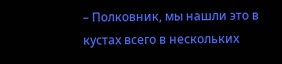– Полковник, мы нашли это в кустах всего в нескольких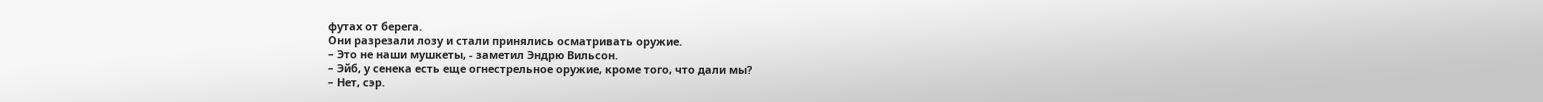футах от берега.
Они разрезали лозу и стали принялись осматривать оружие.
– Это не наши мушкеты, - заметил Эндрю Вильсон.
– Эйб, у сенека есть еще огнестрельное оружие, кроме того, что дали мы?
– Нет, сэр.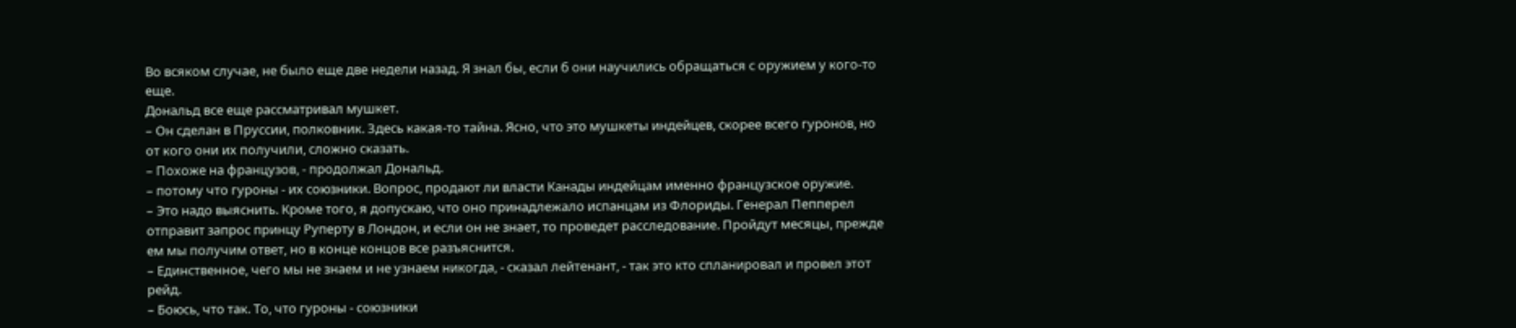Во всяком случае, не было еще две недели назад. Я знал бы, если б они научились обращаться с оружием у кого-то еще.
Дональд все еще рассматривал мушкет.
– Он сделан в Пруссии, полковник. Здесь какая-то тайна. Ясно, что это мушкеты индейцев, скорее всего гуронов, но от кого они их получили, сложно сказать.
– Похоже на французов, - продолжал Дональд.
– потому что гуроны - их союзники. Вопрос, продают ли власти Канады индейцам именно французское оружие.
– Это надо выяснить. Кроме того, я допускаю, что оно принадлежало испанцам из Флориды. Генерал Пепперел отправит запрос принцу Руперту в Лондон, и если он не знает, то проведет расследование. Пройдут месяцы, прежде ем мы получим ответ, но в конце концов все разъяснится.
– Единственное, чего мы не знаем и не узнаем никогда, - сказал лейтенант, - так это кто спланировал и провел этот рейд.
– Боюсь, что так. То, что гуроны - союзники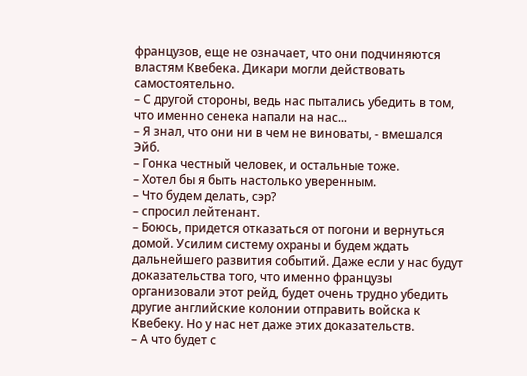французов, еще не означает, что они подчиняются властям Квебека. Дикари могли действовать самостоятельно.
– С другой стороны, ведь нас пытались убедить в том, что именно сенека напали на нас...
– Я знал, что они ни в чем не виноваты, - вмешался Эйб.
– Гонка честный человек, и остальные тоже.
– Хотел бы я быть настолько уверенным.
– Что будем делать, сэр?
– спросил лейтенант.
– Боюсь, придется отказаться от погони и вернуться домой. Усилим систему охраны и будем ждать дальнейшего развития событий. Даже если у нас будут доказательства того, что именно французы организовали этот рейд, будет очень трудно убедить другие английские колонии отправить войска к Квебеку. Но у нас нет даже этих доказательств.
– А что будет с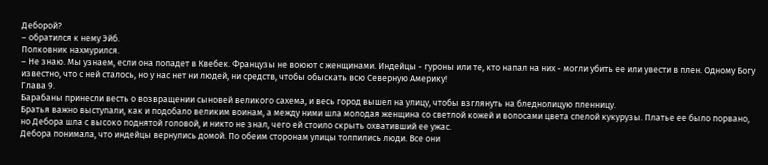Деборой?
– обратился к нему Эйб.
Полковник нахмурился.
– Не знаю. Мы узнаем, если она попадет в Квебек. Французы не воюют с женщинами. Индейцы - гуроны или те, кто напал на них - могли убить ее или увести в плен. Одному Богу известно, что с ней сталось, но у нас нет ни людей, ни средств, чтобы обыскать всю Северную Америку!
Глава 9.
Барабаны принесли весть о возвращении сыновей великого сахема, и весь город вышел на улицу, чтобы взглянуть на бледнолицую пленницу.
Братья важно выступали, как и подобало великим воинам, а между ними шла молодая женщина со светлой кожей и волосами цвета спелой кукурузы. Платье ее было порвано, но Дебора шла с высоко поднятой головой, и никто не знал, чего ей стоило скрыть охвативший ее ужас.
Дебора понимала, что индейцы вернулись домой. По обеим сторонам улицы толпились люди. Все они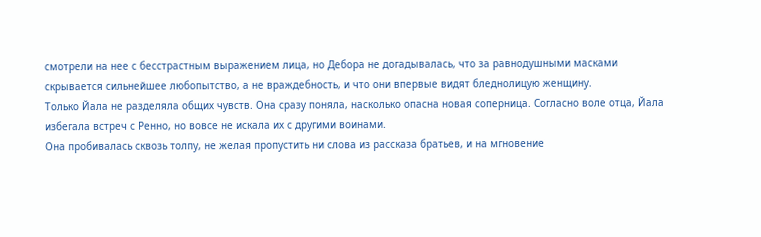смотрели на нее с бесстрастным выражением лица, но Дебора не догадывалась, что за равнодушными масками скрывается сильнейшее любопытство, а не враждебность, и что они впервые видят бледнолицую женщину.
Только Йала не разделяла общих чувств. Она сразу поняла, насколько опасна новая соперница. Согласно воле отца, Йала избегала встреч с Ренно, но вовсе не искала их с другими воинами.
Она пробивалась сквозь толпу, не желая пропустить ни слова из рассказа братьев, и на мгновение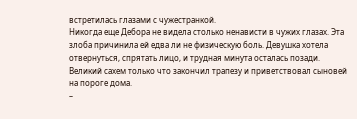встретилась глазами с чужестранкой.
Никогда еще Дебора не видела столько ненависти в чужих глазах. Эта злоба причинила ей едва ли не физическую боль. Девушка хотела отвернуться, спрятать лицо, и трудная минута осталась позади.
Великий сахем только что закончил трапезу и приветствовал сыновей на пороге дома.
–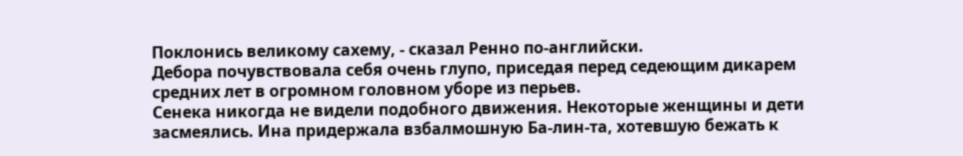Поклонись великому сахему, - сказал Ренно по-английски.
Дебора почувствовала себя очень глупо, приседая перед седеющим дикарем средних лет в огромном головном уборе из перьев.
Сенека никогда не видели подобного движения. Некоторые женщины и дети засмеялись. Ина придержала взбалмошную Ба-лин-та, хотевшую бежать к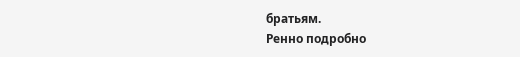братьям.
Ренно подробно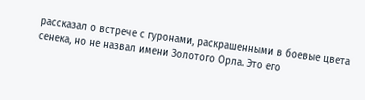рассказал о встрече с гуронами, раскрашенными в боевые цвета сенека, но не назвал имени Золотого Орла. Это его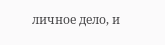личное дело, и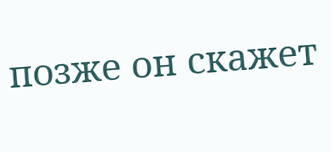позже он скажет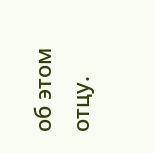об этом отцу.